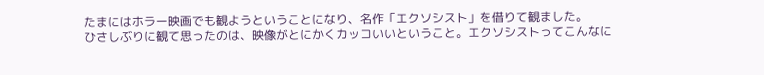たまにはホラー映画でも観ようということになり、名作「エクソシスト」を借りて観ました。
ひさしぶりに観て思ったのは、映像がとにかくカッコいいということ。エクソシストってこんなに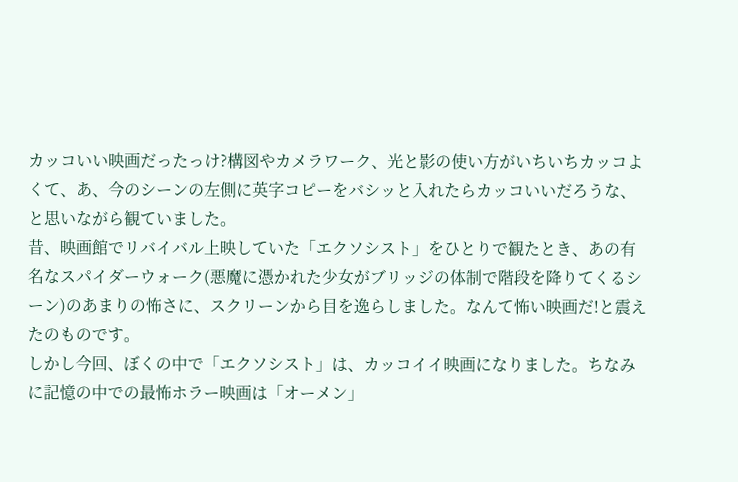カッコいい映画だったっけ?構図やカメラワーク、光と影の使い方がいちいちカッコよくて、あ、今のシーンの左側に英字コピーをバシッと入れたらカッコいいだろうな、と思いながら観ていました。
昔、映画館でリバイバル上映していた「エクソシスト」をひとりで観たとき、あの有名なスパイダーウォーク(悪魔に憑かれた少女がブリッジの体制で階段を降りてくるシーン)のあまりの怖さに、スクリーンから目を逸らしました。なんて怖い映画だ!と震えたのものです。
しかし今回、ぼくの中で「エクソシスト」は、カッコイイ映画になりました。ちなみに記憶の中での最怖ホラー映画は「オーメン」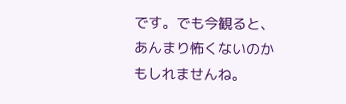です。でも今観ると、あんまり怖くないのかもしれませんね。